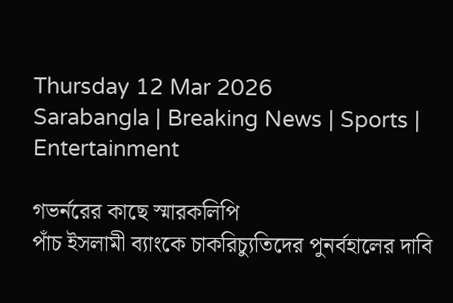Thursday 12 Mar 2026
Sarabangla | Breaking News | Sports | Entertainment

গভর্নরের কাছে স্মারকলিপি
পাঁচ ইসলামী ব্যাংকে চাকরিচ্যুতিদের পুনর্বহালের দাবি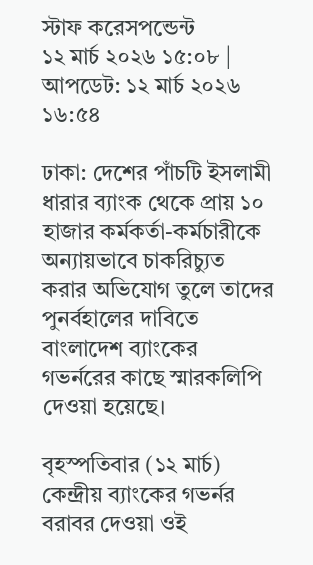স্টাফ করেসপন্ডেন্ট
১২ মার্চ ২০২৬ ১৫:০৮ | আপডেট: ১২ মার্চ ২০২৬ ১৬:৫৪

ঢাকা: দেশের পাঁচটি ইসলামী ধারার ব্যাংক থেকে প্রায় ১০ হাজার কর্মকর্তা-কর্মচারীকে অন্যায়ভাবে চাকরিচ্যুত করার অভিযোগ তুলে তাদের পুনর্বহালের দাবিতে বাংলাদেশ ব্যাংকের গভর্নরের কাছে স্মারকলিপি দেওয়া হয়েছে।

বৃহস্পতিবার (১২ মার্চ) কেন্দ্রীয় ব্যাংকের গভর্নর বরাবর দেওয়া ওই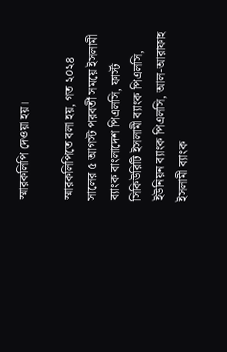স্মারকলিপি দেওয়া হয়।

স্মারকলিপিতে বলা হয়, গত ২০২৪ সালের ৫ আগস্ট পরবর্তী সময়ে ইসলামী ব্যাংক বাংলাদেশ পিএলসি, ফার্স্ট সিকিউরিটি ইসলামী ব্যাংক পিএলসি, ইউনিয়ন ব্যাংক পিএলসি, আল-আরাফাহ ইসলামী ব্যাংক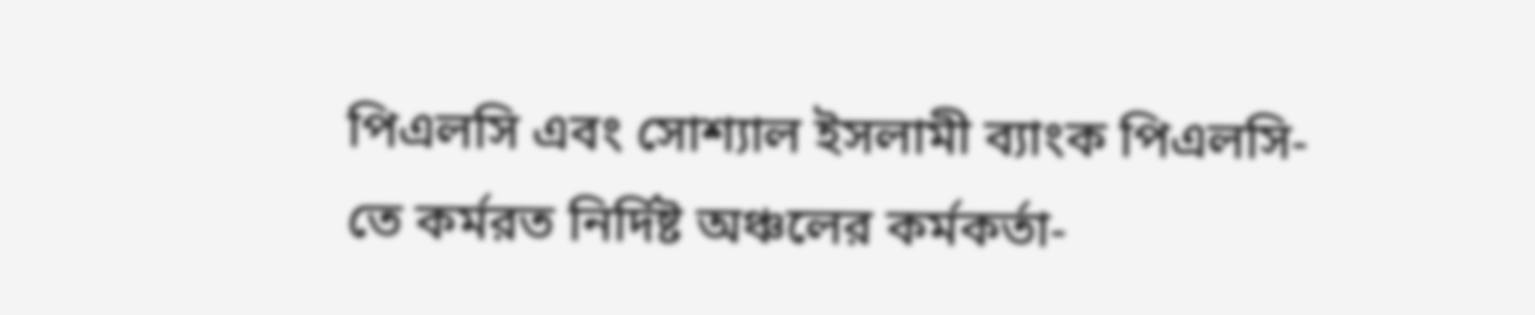পিএলসি এবং সোশ্যাল ইসলামী ব্যাংক পিএলসি-তে কর্মরত নির্দিষ্ট অঞ্চলের কর্মকর্তা-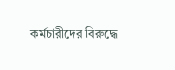কর্মচারীদের বিরুদ্ধে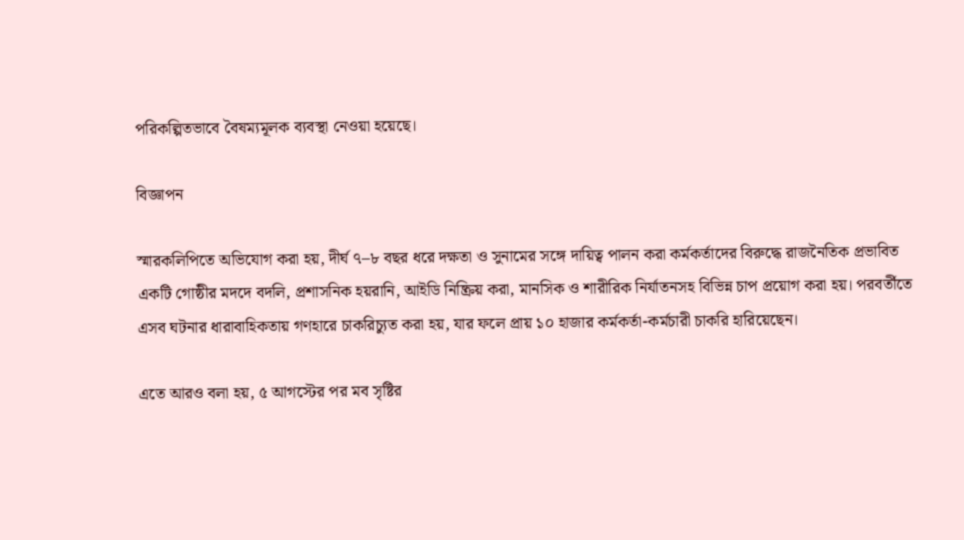পরিকল্পিতভাবে বৈষম্যমূলক ব্যবস্থা নেওয়া হয়েছে।

বিজ্ঞাপন

স্মারকলিপিতে অভিযোগ করা হয়, দীর্ঘ ৭–৮ বছর ধরে দক্ষতা ও সুনামের সঙ্গে দায়িত্ব পালন করা কর্মকর্তাদের বিরুদ্ধে রাজনৈতিক প্রভাবিত একটি গোষ্ঠীর মদদে বদলি, প্রশাসনিক হয়রানি, আইডি নিষ্ক্রিয় করা, মানসিক ও শারীরিক নির্যাতনসহ বিভিন্ন চাপ প্রয়োগ করা হয়। পরবর্তীতে এসব ঘটনার ধারাবাহিকতায় গণহারে চাকরিচ্যুত করা হয়, যার ফলে প্রায় ১০ হাজার কর্মকর্তা-কর্মচারী চাকরি হারিয়েছেন।

এতে আরও বলা হয়, ৫ আগস্টের পর মব সৃষ্টির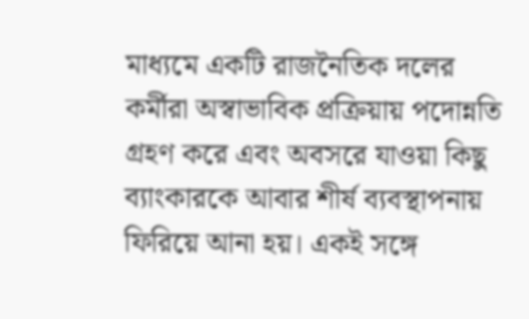মাধ্যমে একটি রাজনৈতিক দলের কর্মীরা অস্বাভাবিক প্রক্রিয়ায় পদোন্নতি গ্রহণ করে এবং অবসরে যাওয়া কিছু ব্যাংকারকে আবার শীর্ষ ব্যবস্থাপনায় ফিরিয়ে আনা হয়। একই সঙ্গে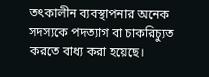তৎকালীন ব্যবস্থাপনার অনেক সদস্যকে পদত্যাগ বা চাকরিচ্যুত করতে বাধ্য করা হয়েছে।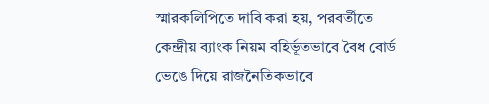স্মারকলিপিতে দাবি করা হয়, পরবর্তীতে কেন্দ্রীয় ব্যাংক নিয়ম বহির্ভূতভাবে বৈধ বোর্ড ভেঙে দিয়ে রাজনৈতিকভাবে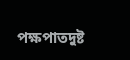পক্ষপাতদুষ্ট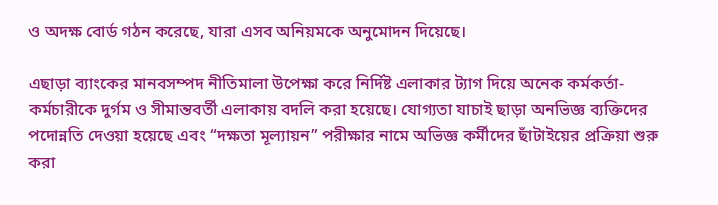ও অদক্ষ বোর্ড গঠন করেছে, যারা এসব অনিয়মকে অনুমোদন দিয়েছে।

এছাড়া ব্যাংকের মানবসম্পদ নীতিমালা উপেক্ষা করে নির্দিষ্ট এলাকার ট্যাগ দিয়ে অনেক কর্মকর্তা-কর্মচারীকে দুর্গম ও সীমান্তবর্তী এলাকায় বদলি করা হয়েছে। যোগ্যতা যাচাই ছাড়া অনভিজ্ঞ ব্যক্তিদের পদোন্নতি দেওয়া হয়েছে এবং “দক্ষতা মূল্যায়ন” পরীক্ষার নামে অভিজ্ঞ কর্মীদের ছাঁটাইয়ের প্রক্রিয়া শুরু করা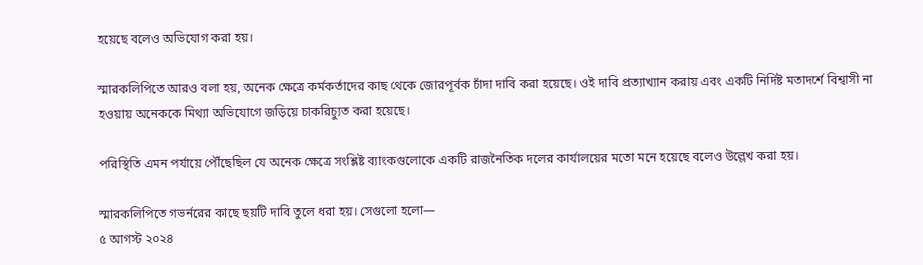হয়েছে বলেও অভিযোগ করা হয়।

স্মারকলিপিতে আরও বলা হয়, অনেক ক্ষেত্রে কর্মকর্তাদের কাছ থেকে জোরপূর্বক চাঁদা দাবি করা হয়েছে। ওই দাবি প্রত্যাখ্যান করায় এবং একটি নির্দিষ্ট মতাদর্শে বিশ্বাসী না হওয়ায় অনেককে মিথ্যা অভিযোগে জড়িয়ে চাকরিচ্যুত করা হয়েছে।

পরিস্থিতি এমন পর্যায়ে পৌঁছেছিল যে অনেক ক্ষেত্রে সংশ্লিষ্ট ব্যাংকগুলোকে একটি রাজনৈতিক দলের কার্যালয়ের মতো মনে হয়েছে বলেও উল্লেখ করা হয়।

স্মারকলিপিতে গভর্নরের কাছে ছয়টি দাবি তুলে ধরা হয়। সেগুলো হলো—
৫ আগস্ট ২০২৪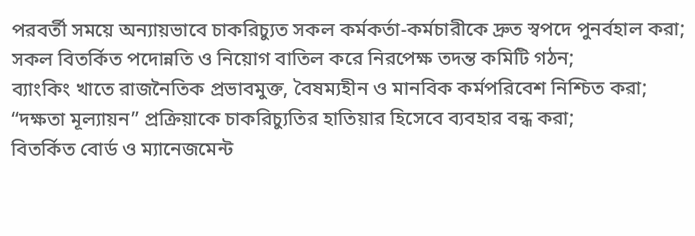পরবর্তী সময়ে অন্যায়ভাবে চাকরিচ্যুত সকল কর্মকর্তা-কর্মচারীকে দ্রুত স্বপদে পুনর্বহাল করা; সকল বিতর্কিত পদোন্নতি ও নিয়োগ বাতিল করে নিরপেক্ষ তদন্ত কমিটি গঠন;
ব্যাংকিং খাতে রাজনৈতিক প্রভাবমুক্ত, বৈষম্যহীন ও মানবিক কর্মপরিবেশ নিশ্চিত করা;
“দক্ষতা মূল্যায়ন” প্রক্রিয়াকে চাকরিচ্যুতির হাতিয়ার হিসেবে ব্যবহার বন্ধ করা;
বিতর্কিত বোর্ড ও ম্যানেজমেন্ট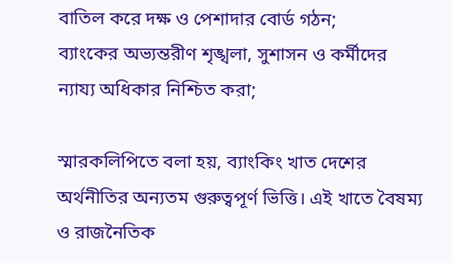বাতিল করে দক্ষ ও পেশাদার বোর্ড গঠন;
ব্যাংকের অভ্যন্তরীণ শৃঙ্খলা, সুশাসন ও কর্মীদের ন্যায্য অধিকার নিশ্চিত করা;

স্মারকলিপিতে বলা হয়, ব্যাংকিং খাত দেশের অর্থনীতির অন্যতম গুরুত্বপূর্ণ ভিত্তি। এই খাতে বৈষম্য ও রাজনৈতিক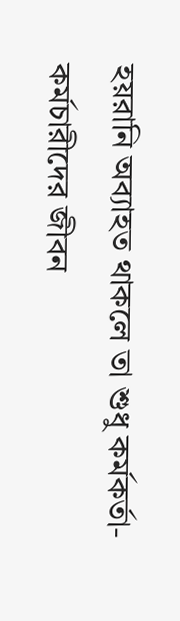হয়রানি অব্যাহত থাকলে তা শুধু কর্মকর্তা-কর্মচারীদের জীবন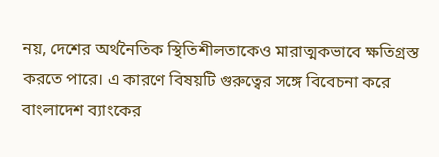নয়, দেশের অর্থনৈতিক স্থিতিশীলতাকেও মারাত্মকভাবে ক্ষতিগ্রস্ত করতে পারে। এ কারণে বিষয়টি গুরুত্বের সঙ্গে বিবেচনা করে বাংলাদেশ ব্যাংকের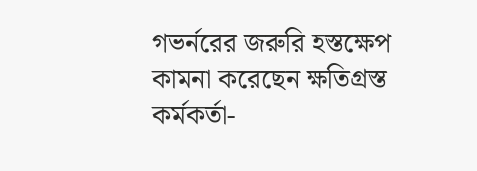গভর্নরের জরুরি হস্তক্ষেপ কামনা করেছেন ক্ষতিগ্রস্ত কর্মকর্তা-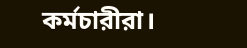কর্মচারীরা।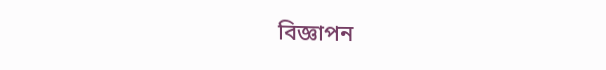বিজ্ঞাপন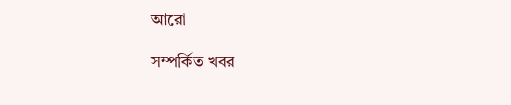আরো

সম্পর্কিত খবর